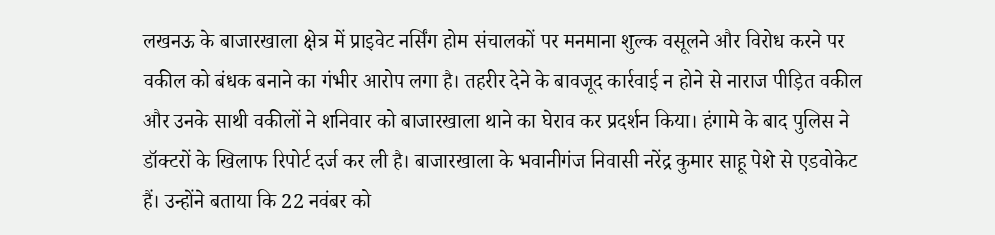लखनऊ के बाजारखाला क्षेत्र में प्राइवेट नर्सिंग होम संचालकों पर मनमाना शुल्क वसूलने और विरोध करने पर वकील को बंधक बनाने का गंभीर आरोप लगा है। तहरीर देने के बावजूद कार्रवाई न होने से नाराज पीड़ित वकील और उनके साथी वकीलों ने शनिवार को बाजारखाला थाने का घेराव कर प्रदर्शन किया। हंगामे के बाद पुलिस ने डॉक्टरों के खिलाफ रिपोर्ट दर्ज कर ली है। बाजारखाला के भवानीगंज निवासी नरेंद्र कुमार साहू पेशे से एडवोकेट हैं। उन्होंने बताया कि 22 नवंबर को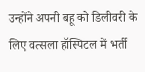उन्होंने अपनी बहू को डिलीवरी के लिए वत्सला हॉस्पिटल में भर्ती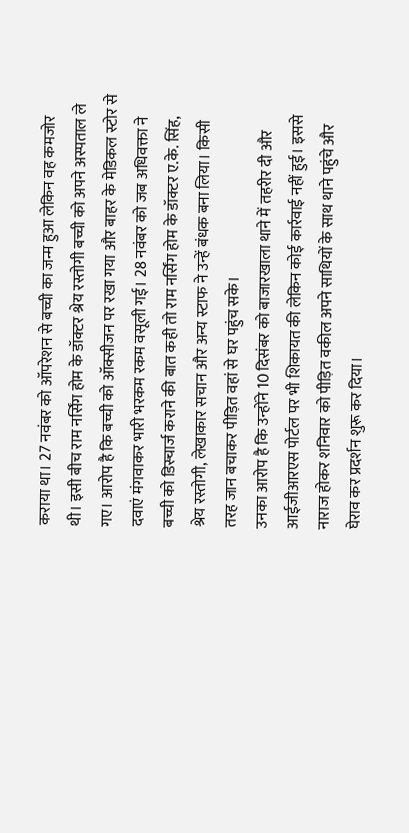कराया था। 27 नवंबर को ऑपरेशन से बच्ची का जन्म हुआ लेकिन वह कमजोर थी। इसी बीच राम नर्सिंग होम के डॉक्टर श्रेय रस्तोगी बच्ची को अपने अस्पताल ले गए। आरोप है कि बच्ची को ऑक्सीजन पर रखा गया और बाहर के मेडिकल स्टोर से दवाएं मंगवाकर भारी भरकम रकम वसूली गई। 28 नवंबर को जब अधिवक्ता ने बच्ची को डिस्चार्ज कराने की बात कही तो राम नर्सिंग होम के डॉक्टर ए.के. सिंह, श्रेय रस्तोगी, लेखाकार सचान और अन्य स्टाफ ने उन्हें बंधक बना लिया। किसी तरह जान बचाकर पीड़ित वहां से घर पहुंच सके।
उनका आरोप है कि उन्होंने 10 दिसंबर को बाजारखाला थाने में तहरीर दी और आईजीआरएस पोर्टल पर भी शिकायत की लेकिन कोई कार्रवाई नहीं हुई। इससे नाराज होकर शनिवार को पीड़ित वकील अपने साथियों के साथ थाने पहुंचे और घेराव कर प्रदर्शन शुरू कर दिया।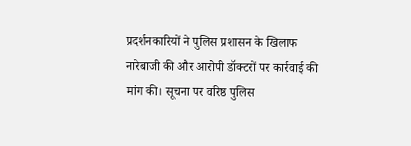प्रदर्शनकारियों ने पुलिस प्रशासन के खिलाफ नारेबाजी की और आरोपी डॉक्टरों पर कार्रवाई की मांग की। सूचना पर वरिष्ठ पुलिस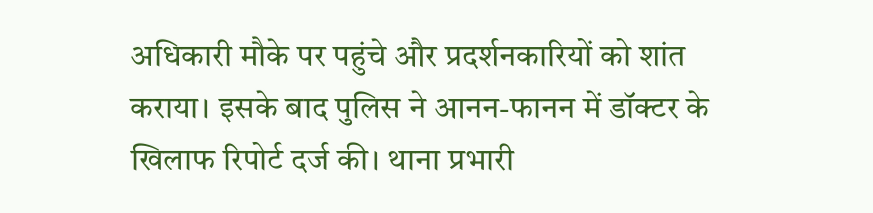अधिकारी मौके पर पहुंचे और प्रदर्शनकारियों को शांत कराया। इसके बाद पुलिस ने आनन-फानन में डॉक्टर के खिलाफ रिपोर्ट दर्ज की। थाना प्रभारी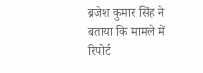ब्रजेश कुमार सिंह ने बताया कि मामले में रिपोर्ट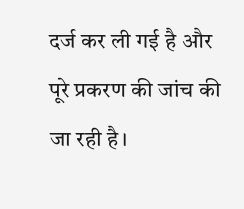दर्ज कर ली गई है और पूरे प्रकरण की जांच की जा रही है।